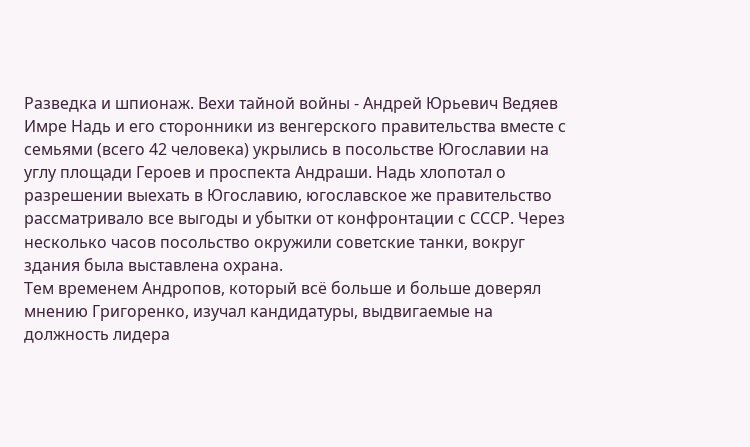Разведка и шпионаж. Вехи тайной войны - Андрей Юрьевич Ведяев
Имре Надь и его сторонники из венгерского правительства вместе с семьями (всего 42 человека) укрылись в посольстве Югославии на углу площади Героев и проспекта Андраши. Надь хлопотал о разрешении выехать в Югославию, югославское же правительство рассматривало все выгоды и убытки от конфронтации с СССР. Через несколько часов посольство окружили советские танки, вокруг здания была выставлена охрана.
Тем временем Андропов, который всё больше и больше доверял мнению Григоренко, изучал кандидатуры, выдвигаемые на должность лидера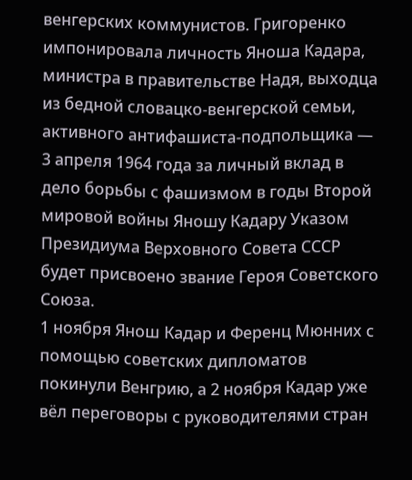венгерских коммунистов. Григоренко импонировала личность Яноша Кадара, министра в правительстве Надя, выходца из бедной словацко-венгерской семьи, активного антифашиста-подпольщика — 3 апреля 1964 года за личный вклад в дело борьбы с фашизмом в годы Второй мировой войны Яношу Кадару Указом Президиума Верховного Совета СССР будет присвоено звание Героя Советского Союза.
1 ноября Янош Кадар и Ференц Мюнних с помощью советских дипломатов покинули Венгрию, а 2 ноября Кадар уже вёл переговоры с руководителями стран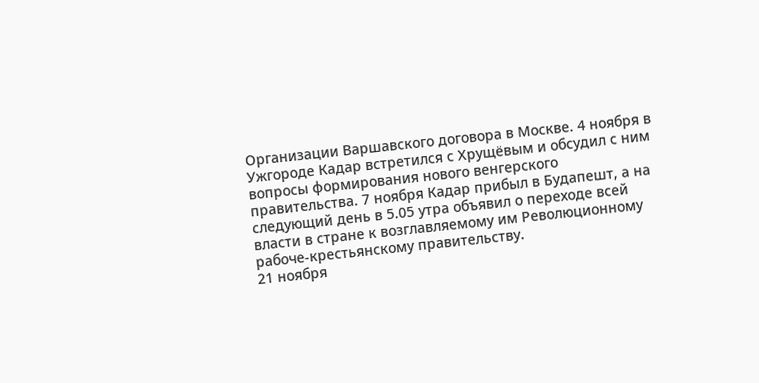Организации Варшавского договора в Москве. 4 ноября в Ужгороде Кадар встретился с Хрущёвым и обсудил с ним вопросы формирования нового венгерского правительства. 7 ноября Кадар прибыл в Будапешт, а на следующий день в 5.05 утра объявил о переходе всей власти в стране к возглавляемому им Революционному рабоче-крестьянскому правительству.
21 ноября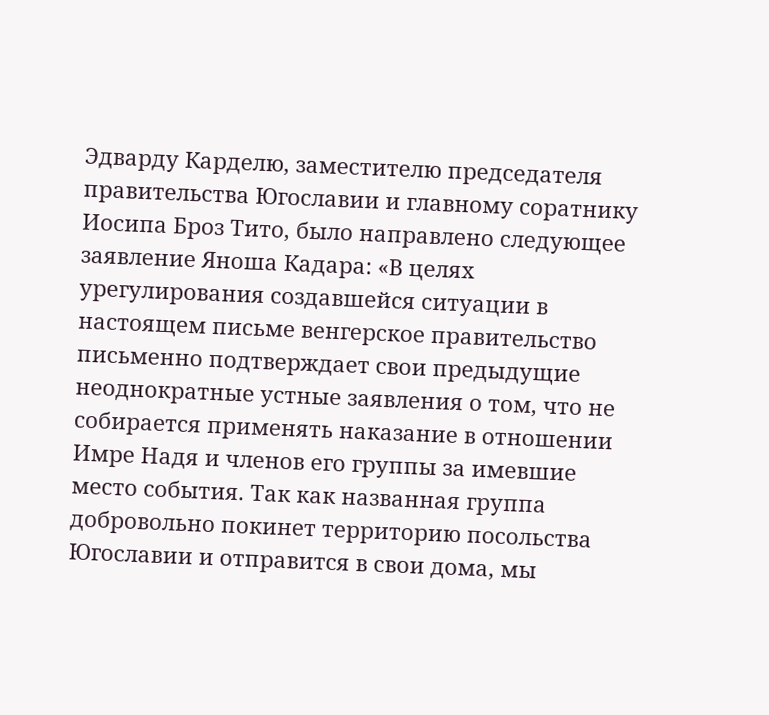Эдварду Карделю, заместителю председателя правительства Югославии и главному соратнику Иосипа Броз Тито, было направлено следующее заявление Яноша Кадара: «В целях урегулирования создавшейся ситуации в настоящем письме венгерское правительство письменно подтверждает свои предыдущие неоднократные устные заявления о том, что не собирается применять наказание в отношении Имре Надя и членов его группы за имевшие место события. Так как названная группа добровольно покинет территорию посольства Югославии и отправится в свои дома, мы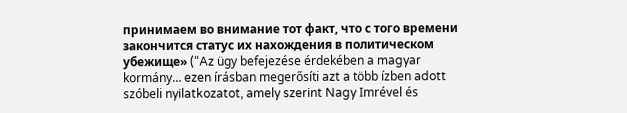принимаем во внимание тот факт, что с того времени закончится статус их нахождения в политическом убежище» (“Az ügy befejezése érdekében a magyar kormány… ezen írásban megerősíti azt a több ízben adott szóbeli nyilatkozatot, amely szerint Nagy Imrével és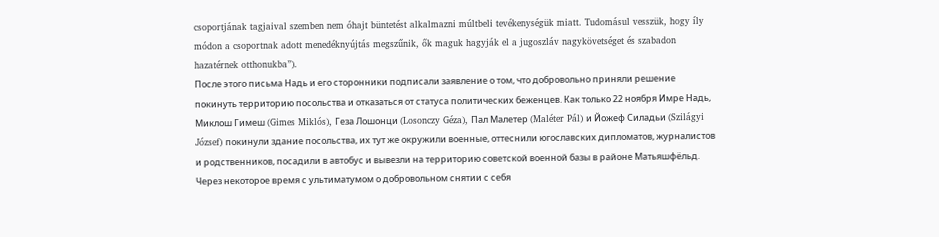csoportjának tagjaival szemben nem óhajt büntetést alkalmazni múltbeli tevékenységük miatt. Tudomásul vesszük, hogy íly módon a csoportnak adott menedéknyújtás megszűnik, ők maguk hagyják el a jugoszláv nagykövetséget és szabadon hazatérnek otthonukba”).
После этого письма Надь и его сторонники подписали заявление о том, что добровольно приняли решение покинуть территорию посольства и отказаться от статуса политических беженцев. Как только 22 ноября Имре Надь, Миклош Гимеш (Gimes Miklós), Геза Лошонци (Losonczy Géza), Пал Малетер (Maléter Pál) и Йожеф Силадьи (Szilágyi József) покинули здание посольства, их тут же окружили военные, оттеснили югославских дипломатов, журналистов и родственников, посадили в автобус и вывезли на территорию советской военной базы в районе Матьяшфёльд. Через некоторое время с ультиматумом о добровольном снятии с себя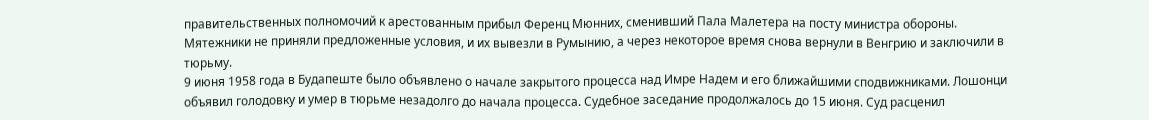правительственных полномочий к арестованным прибыл Ференц Мюнних, сменивший Пала Малетера на посту министра обороны. Мятежники не приняли предложенные условия, и их вывезли в Румынию, а через некоторое время снова вернули в Венгрию и заключили в тюрьму.
9 июня 1958 года в Будапеште было объявлено о начале закрытого процесса над Имре Надем и его ближайшими сподвижниками. Лошонци объявил голодовку и умер в тюрьме незадолго до начала процесса. Судебное заседание продолжалось до 15 июня. Суд расценил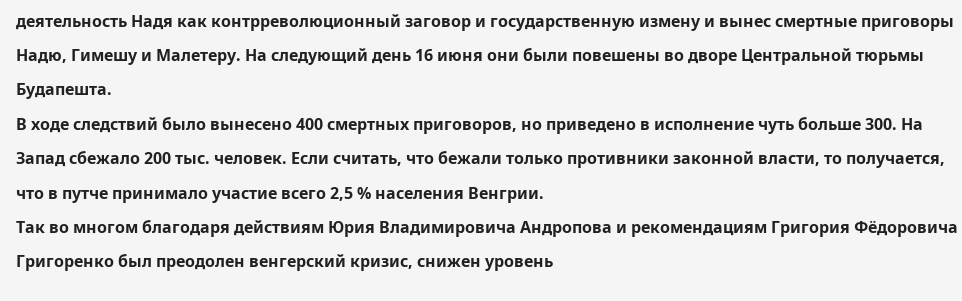деятельность Надя как контрреволюционный заговор и государственную измену и вынес смертные приговоры Надю, Гимешу и Малетеру. На следующий день 16 июня они были повешены во дворе Центральной тюрьмы Будапешта.
В ходе следствий было вынесено 400 смертных приговоров, но приведено в исполнение чуть больше 300. На Запад сбежало 200 тыс. человек. Если считать, что бежали только противники законной власти, то получается, что в путче принимало участие всего 2,5 % населения Венгрии.
Так во многом благодаря действиям Юрия Владимировича Андропова и рекомендациям Григория Фёдоровича Григоренко был преодолен венгерский кризис, снижен уровень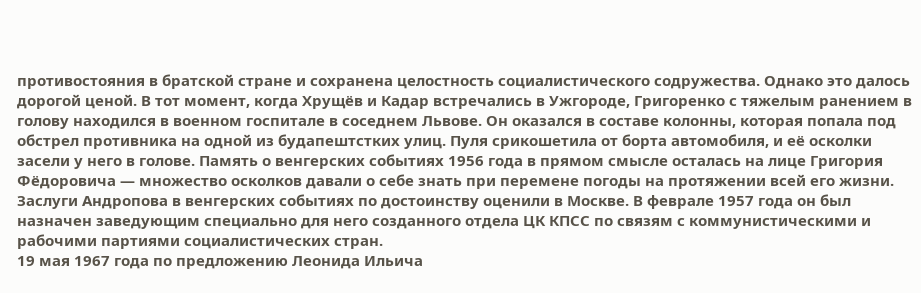противостояния в братской стране и сохранена целостность социалистического содружества. Однако это далось дорогой ценой. В тот момент, когда Хрущёв и Кадар встречались в Ужгороде, Григоренко с тяжелым ранением в голову находился в военном госпитале в соседнем Львове. Он оказался в составе колонны, которая попала под обстрел противника на одной из будапештстких улиц. Пуля срикошетила от борта автомобиля, и её осколки засели у него в голове. Память о венгерских событиях 1956 года в прямом смысле осталась на лице Григория Фёдоровича — множество осколков давали о себе знать при перемене погоды на протяжении всей его жизни.
Заслуги Андропова в венгерских событиях по достоинству оценили в Москве. В феврале 1957 года он был назначен заведующим специально для него созданного отдела ЦК КПСС по связям с коммунистическими и рабочими партиями социалистических стран.
19 мая 1967 года по предложению Леонида Ильича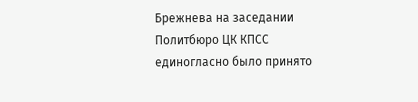Брежнева на заседании Политбюро ЦК КПСС единогласно было принято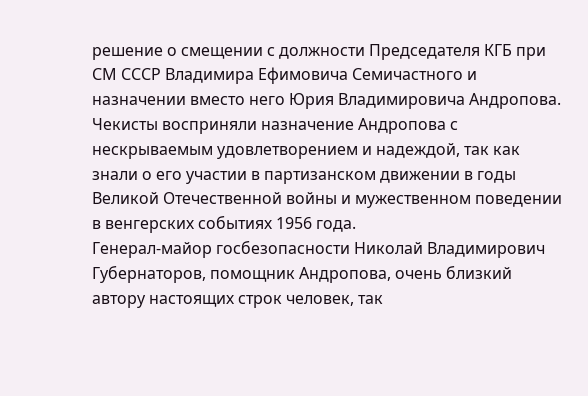решение о смещении с должности Председателя КГБ при СМ СССР Владимира Ефимовича Семичастного и назначении вместо него Юрия Владимировича Андропова. Чекисты восприняли назначение Андропова с нескрываемым удовлетворением и надеждой, так как знали о его участии в партизанском движении в годы Великой Отечественной войны и мужественном поведении в венгерских событиях 1956 года.
Генерал-майор госбезопасности Николай Владимирович Губернаторов, помощник Андропова, очень близкий автору настоящих строк человек, так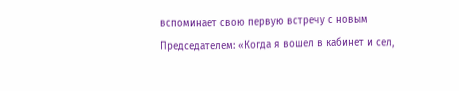вспоминает свою первую встречу с новым Председателем: «Когда я вошел в кабинет и сел,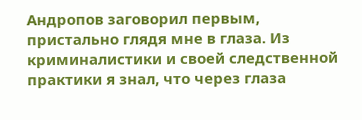Андропов заговорил первым, пристально глядя мне в глаза. Из криминалистики и своей следственной практики я знал, что через глаза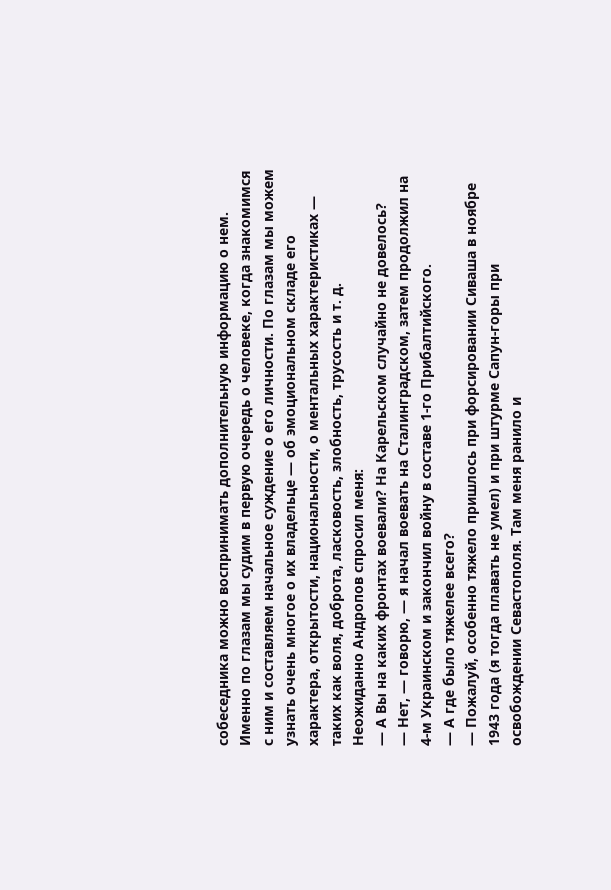собеседника можно воспринимать дополнительную информацию о нем. Именно по глазам мы судим в первую очередь о человеке, когда знакомимся с ним и составляем начальное суждение о его личности. По глазам мы можем узнать очень многое о их владельце — об эмоциональном складе его характера, открытости, национальности, о ментальных характеристиках — таких как воля, доброта, ласковость, злобность, трусость и т. д.
Неожиданно Андропов спросил меня:
— А Вы на каких фронтах воевали? На Карельском случайно не довелось?
— Нет, — говорю, — я начал воевать на Сталинградском, затем продолжил на 4‑м Украинском и закончил войну в составе 1‑го Прибалтийского.
— А где было тяжелее всего?
— Пожалуй, особенно тяжело пришлось при форсировании Сиваша в ноябре 1943 года (я тогда плавать не умел) и при штурме Сапун-горы при освобождении Севастополя. Там меня ранило и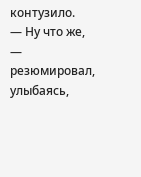контузило.
— Ну что же, — резюмировал, улыбаясь,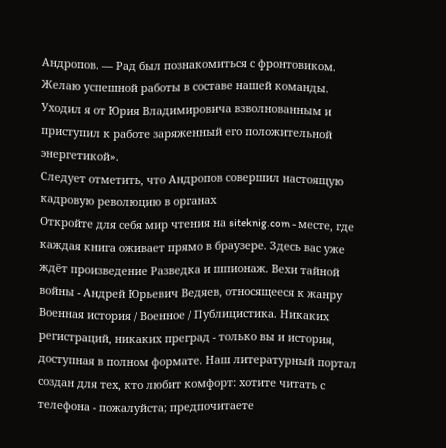Андропов. — Рад был познакомиться с фронтовиком. Желаю успешной работы в составе нашей команды.
Уходил я от Юрия Владимировича взволнованным и приступил к работе заряженный его положительной энергетикой».
Следует отметить, что Андропов совершил настоящую кадровую революцию в органах
Откройте для себя мир чтения на siteknig.com - месте, где каждая книга оживает прямо в браузере. Здесь вас уже ждёт произведение Разведка и шпионаж. Вехи тайной войны - Андрей Юрьевич Ведяев, относящееся к жанру Военная история / Военное / Публицистика. Никаких регистраций, никаких преград - только вы и история, доступная в полном формате. Наш литературный портал создан для тех, кто любит комфорт: хотите читать с телефона - пожалуйста; предпочитаете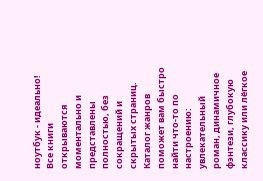ноутбук - идеально! Все книги открываются моментально и представлены полностью, без сокращений и скрытых страниц. Каталог жанров поможет вам быстро найти что-то по настроению: увлекательный роман, динамичное фэнтези, глубокую классику или лёгкое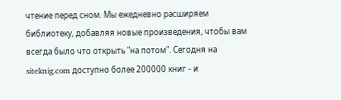чтение перед сном. Мы ежедневно расширяем библиотеку, добавляя новые произведения, чтобы вам всегда было что открыть "на потом". Сегодня на siteknig.com доступно более 200000 книг - и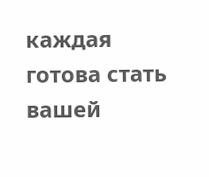каждая готова стать вашей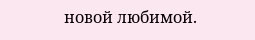новой любимой.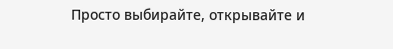Просто выбирайте, открывайте и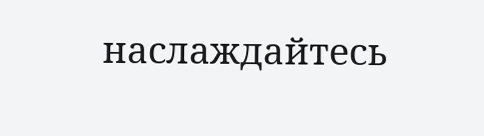наслаждайтесь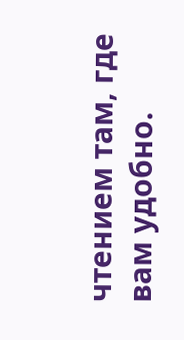чтением там, где вам удобно.